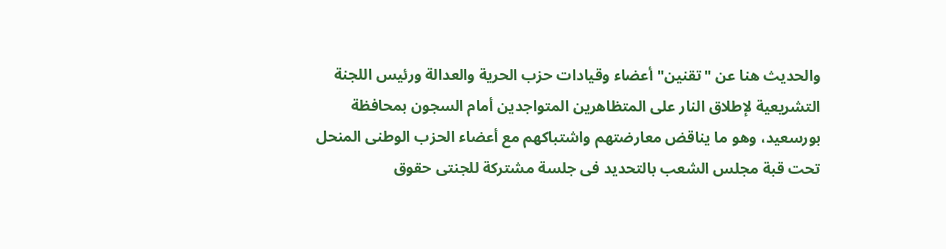والحديث هنا عن "تقنين" أعضاء وقيادات حزب الحرية والعدالة ورئيس اللجنة التشريعية لإطلاق النار على المتظاهرين المتواجدين أمام السجون بمحافظة بورسعيد، وهو ما يناقض معارضتهم واشتباكهم مع أعضاء الحزب الوطنى المنحل تحت قبة مجلس الشعب بالتحديد فى جلسة مشتركة للجنتى حقوق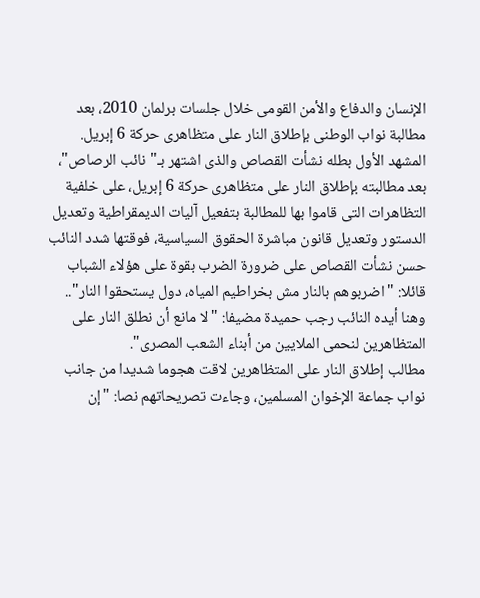الإنسان والدفاع والأمن القومى خلال جلسات برلمان 2010، بعد مطالبة نواب الوطنى بإطلاق النار على متظاهرى حركة 6 إبريل.
المشهد الأول بطله نشأت القصاص والذى اشتهر بـ"نائب الرصاص"، بعد مطالبته بإطلاق النار على متظاهرى حركة 6 إبريل، على خلفية التظاهرات التى قاموا بها للمطالبة بتفعيل آليات الديمقراطية وتعديل الدستور وتعديل قانون مباشرة الحقوق السياسية، فوقتها شدد النائب حسن نشأت القصاص على ضرورة الضرب بقوة على هؤلاء الشباب قائلا: "اضربوهم بالنار مش بخراطيم المياه، دول يستحقوا النار".. وهنا أيده النائب رجب حميدة مضيفا: "لا مانع أن نطلق النار على المتظاهرين لنحمى الملايين من أبناء الشعب المصرى".
مطالب إطلاق النار على المتظاهرين لاقت هجوما شديدا من جانب نواب جماعة الإخوان المسلمين، وجاءت تصريحاتهم نصا: "إن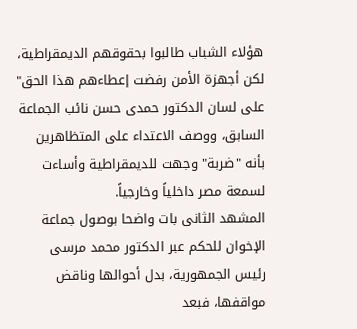هؤلاء الشباب طالبوا بحقوقهم الديمقراطية، لكن أجهزة الأمن رفضت إعطاءهم هذا الحق" على لسان الدكتور حمدى حسن نائب الجماعة السابق، ووصف الاعتداء على المتظاهرين بأنه "ضربة" وجهت للديمقراطية وأساءت لسمعة مصر داخلياً وخارجياً.
المشهد الثانى بات واضحا بوصول جماعة الإخوان للحكم عبر الدكتور محمد مرسى رئيس الجمهورية، بدل أحوالها وناقض مواقفها، فبعد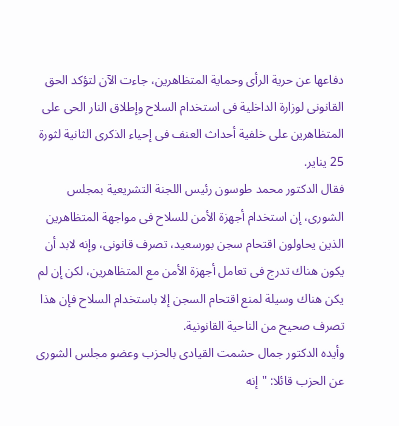دفاعها عن حرية الرأى وحماية المتظاهرين، جاءت الآن لتؤكد الحق القانونى لوزارة الداخلية فى استخدام السلاح وإطلاق النار الحى على المتظاهرين على خلفية أحداث العنف فى إحياء الذكرى الثانية لثورة 25 يناير.
فقال الدكتور محمد طوسون رئيس اللجنة التشريعية بمجلس الشورى، إن استخدام أجهزة الأمن للسلاح فى مواجهة المتظاهرين الذين يحاولون اقتحام سجن بورسعيد، تصرف قانونى، وإنه لابد أن يكون هناك تدرج فى تعامل أجهزة الأمن مع المتظاهرين، لكن إن لم يكن هناك وسيلة لمنع اقتحام السجن إلا باستخدام السلاح فإن هذا تصرف صحيح من الناحية القانونية.
وأيده الدكتور جمال حشمت القيادى بالحزب وعضو مجلس الشورى عن الحزب قائلا: "إنه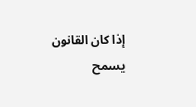إذا كان القانون يسمح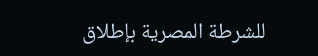للشرطة المصرية بإطلاق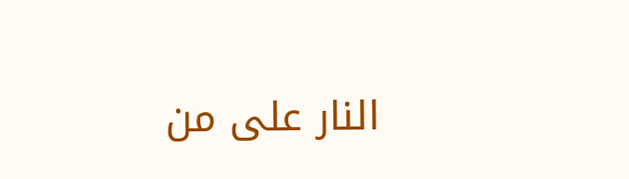النار على من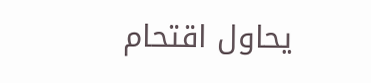يحاول اقتحام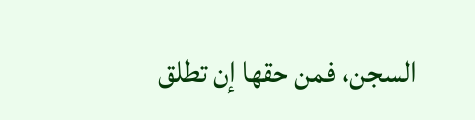السجن، فمن حقها إن تطلق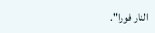النار فورا".